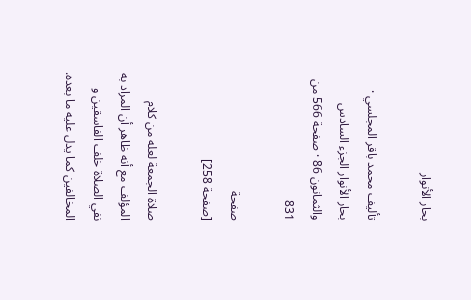بحار الأنوار

تأليف محمد باقر المجلسي · بحار الأنوار الجزء السادس والثمانون 86 · صفحة 566 من 831

صفحة
[صفحة 258]

صلاة الجمعة لعله من كلام المؤلف مع أنه ظاهر أن المراد به نفي الصلاة خلف الفاسقين و المخالفين كما يدل عليه ما بعده.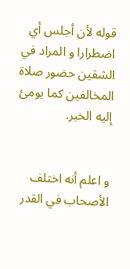قوله لأن أجلس أي اضطرارا و المراد في الشقين حضور صلاة المخالفين كما يومئ إليه الخبر.


و اعلم أنه اختلف الأصحاب في القدر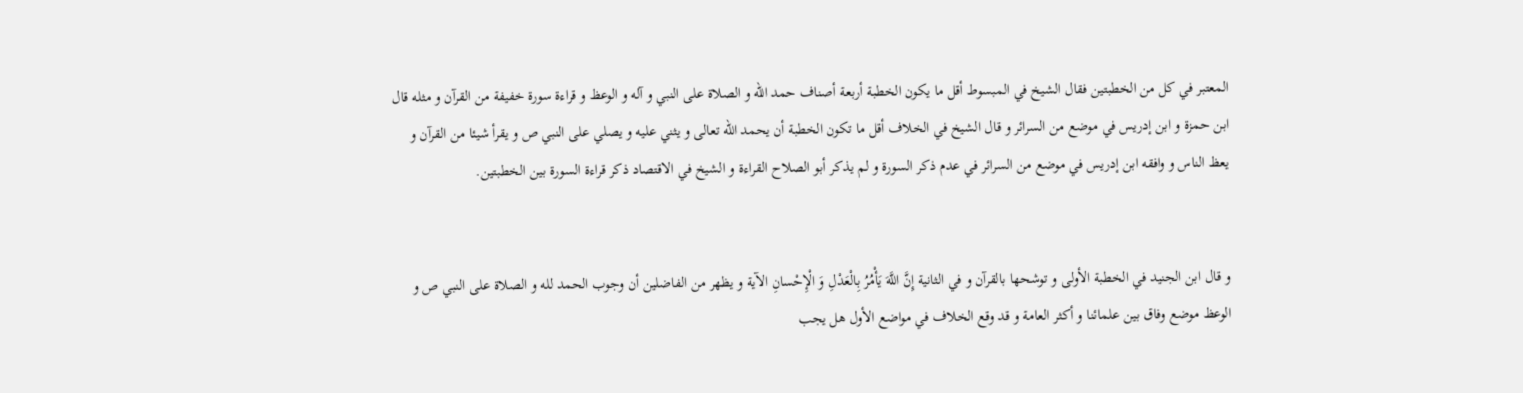المعتبر في كل من الخطبتين فقال الشيخ في المبسوط أقل ما يكون الخطبة أربعة أصناف حمد الله و الصلاة على النبي و آله و الوعظ و قراءة سورة خفيفة من القرآن و مثله قال ابن حمزة و ابن إدريس في موضع من السرائر و قال الشيخ في الخلاف أقل ما تكون الخطبة أن يحمد الله تعالى و يثني عليه و يصلي على النبي ص و يقرأ شيئا من القرآن و يعظ الناس و وافقه ابن إدريس في موضع من السرائر في عدم ذكر السورة و لم يذكر أبو الصلاح القراءة و الشيخ في الاقتصاد ذكر قراءة السورة بين الخطبتين.


و قال ابن الجنيد في الخطبة الأولى و توشحها بالقرآن و في الثانية إِنَّ اللَّهَ يَأْمُرُ بِالْعَدْلِ وَ الْإِحْسانِ الآية و يظهر من الفاضلين أن وجوب الحمد لله و الصلاة على النبي ص و الوعظ موضع وفاق بين علمائنا و أكثر العامة و قد وقع الخلاف في مواضع الأول هل يجب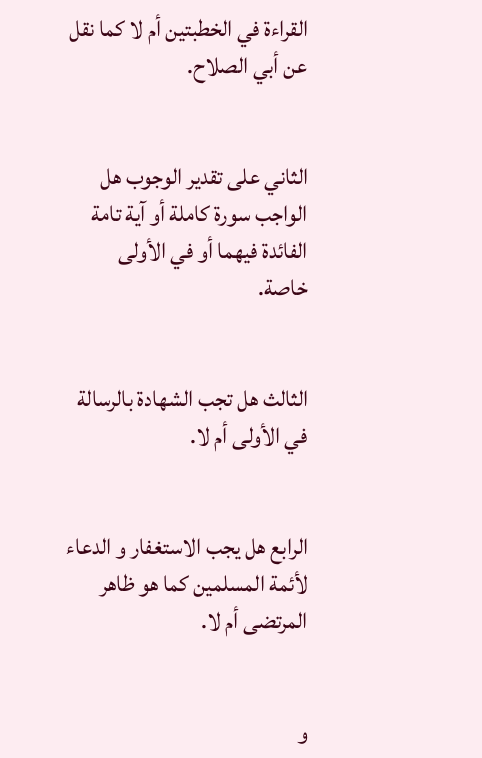القراءة في الخطبتين أم لا كما نقل عن أبي الصلاح.


الثاني على تقدير الوجوب هل الواجب سورة كاملة أو آية تامة الفائدة فيهما أو في الأولى خاصة.


الثالث هل تجب الشهادة بالرسالة في الأولى أم لا.


الرابع هل يجب الاستغفار و الدعاء لأئمة المسلمين كما هو ظاهر المرتضى أم لا.


و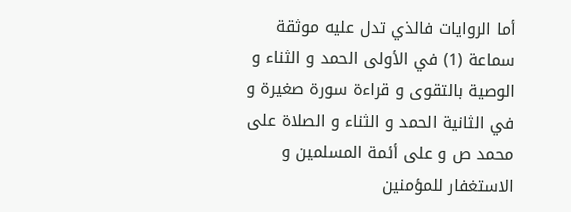أما الروايات فالذي تدل عليه موثقة سماعة (1) في الأولى الحمد و الثناء و الوصية بالتقوى و قراءة سورة صغيرة و في الثانية الحمد و الثناء و الصلاة على محمد ص و على أئمة المسلمين و الاستغفار للمؤمنين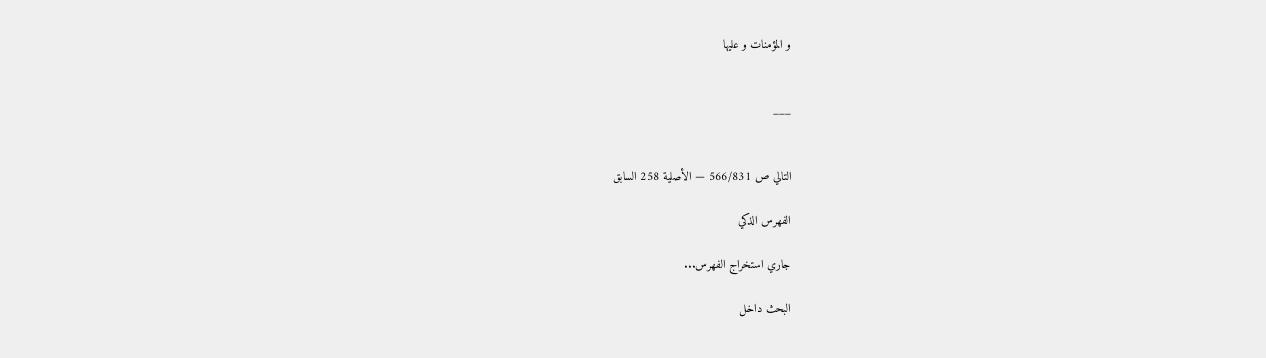و المؤمنات و عليها


___


التالي ص 566/831 — الأصلية 258 السابق

الفهرس الذكي

جاري استخراج الفهرس...

البحث داخل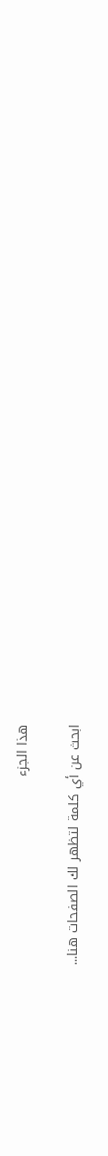هذا الجزء

ابحث عن أي كلمة لتظهر لك الصفحات هنا...